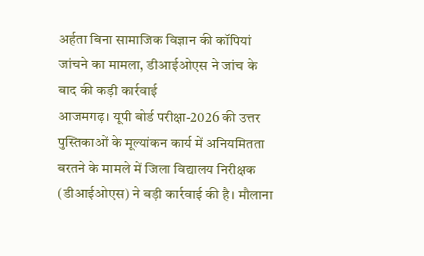अर्हता बिना सामाजिक विज्ञान की कॉपियां जांचने का मामला, डीआईओएस ने जांच के बाद की कड़ी कार्रवाई
आजमगढ़। यूपी बोर्ड परीक्षा-2026 की उत्तर पुस्तिकाओं के मूल्यांकन कार्य में अनियमितता बरतने के मामले में जिला विद्यालय निरीक्षक (डीआईओएस) ने बड़ी कार्रवाई की है। मौलाना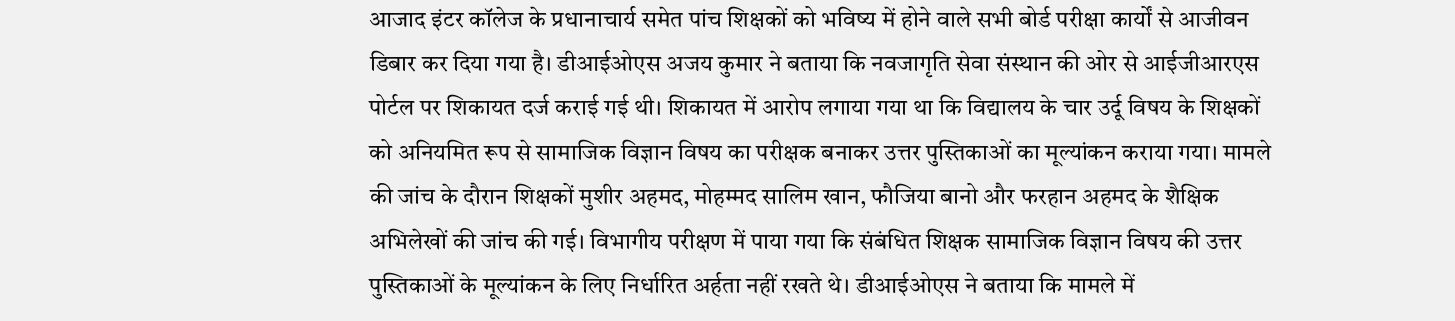आजाद इंटर कॉलेज के प्रधानाचार्य समेत पांच शिक्षकों को भविष्य में होने वाले सभी बोर्ड परीक्षा कार्यों से आजीवन डिबार कर दिया गया है। डीआईओएस अजय कुमार ने बताया कि नवजागृति सेवा संस्थान की ओर से आईजीआरएस पोर्टल पर शिकायत दर्ज कराई गई थी। शिकायत में आरोप लगाया गया था कि विद्यालय के चार उर्दू विषय के शिक्षकों को अनियमित रूप से सामाजिक विज्ञान विषय का परीक्षक बनाकर उत्तर पुस्तिकाओं का मूल्यांकन कराया गया। मामले की जांच के दौरान शिक्षकों मुशीर अहमद, मोहम्मद सालिम खान, फौजिया बानो और फरहान अहमद के शैक्षिक अभिलेखों की जांच की गई। विभागीय परीक्षण में पाया गया कि संबंधित शिक्षक सामाजिक विज्ञान विषय की उत्तर पुस्तिकाओं के मूल्यांकन के लिए निर्धारित अर्हता नहीं रखते थे। डीआईओएस ने बताया कि मामले में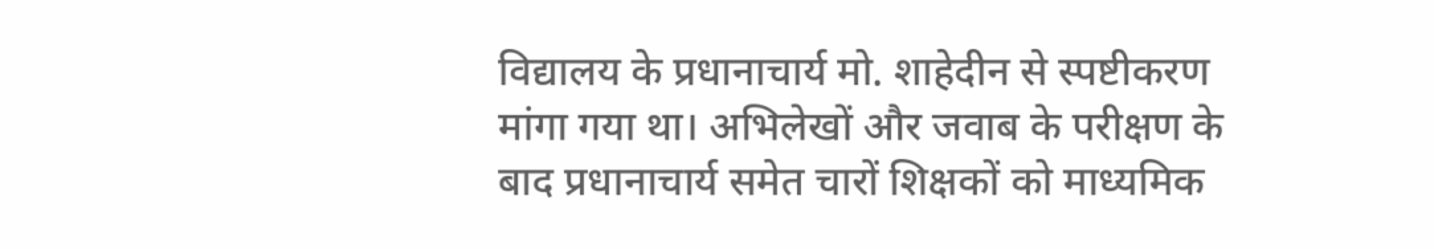विद्यालय के प्रधानाचार्य मो. शाहेदीन से स्पष्टीकरण मांगा गया था। अभिलेखों और जवाब के परीक्षण के बाद प्रधानाचार्य समेत चारों शिक्षकों को माध्यमिक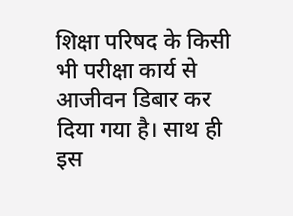शिक्षा परिषद के किसी भी परीक्षा कार्य से आजीवन डिबार कर दिया गया है। साथ ही इस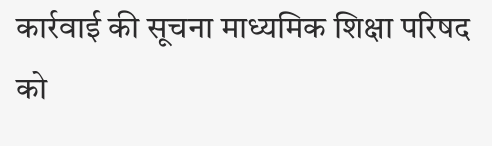कार्रवाई की सूचना माध्यमिक शिक्षा परिषद को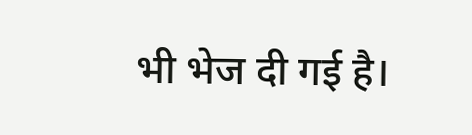भी भेज दी गई है।